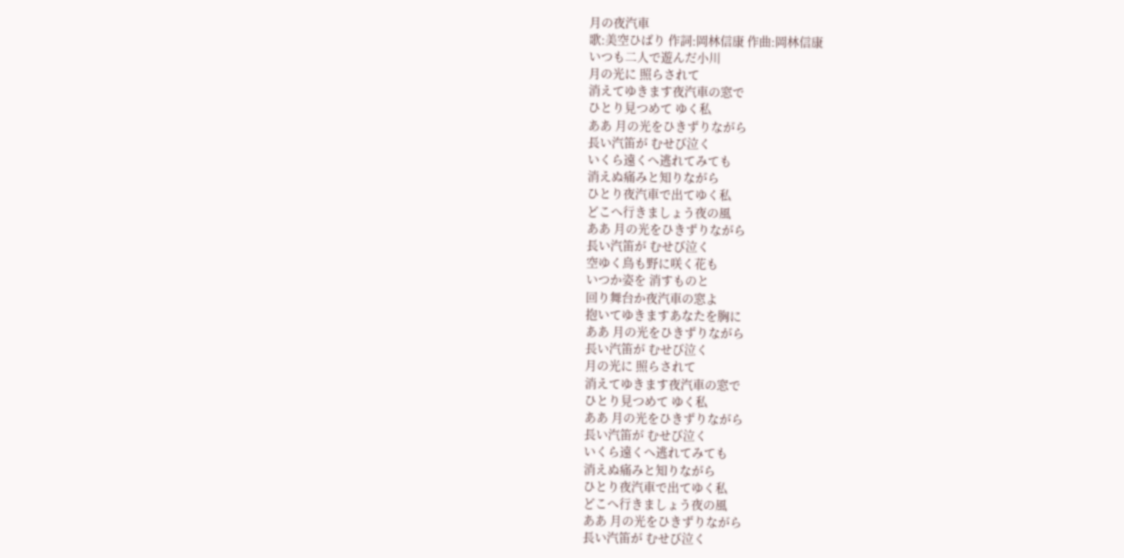月の夜汽車
歌:美空ひばり 作詞:岡林信康 作曲:岡林信康
いつも二人で遊んだ小川
月の光に 照らされて
消えてゆきます夜汽車の窓で
ひとり見つめて ゆく私
ああ 月の光をひきずりながら
長い汽笛が むせび泣く
いくら遠くへ逃れてみても
消えぬ痛みと知りながら
ひとり夜汽車で出てゆく私
どこへ行きましょう夜の風
ああ 月の光をひきずりながら
長い汽笛が むせび泣く
空ゆく鳥も野に咲く花も
いつか姿を 消すものと
回り舞台か夜汽車の窓よ
抱いてゆきますあなたを胸に
ああ 月の光をひきずりながら
長い汽笛が むせび泣く
月の光に 照らされて
消えてゆきます夜汽車の窓で
ひとり見つめて ゆく私
ああ 月の光をひきずりながら
長い汽笛が むせび泣く
いくら遠くへ逃れてみても
消えぬ痛みと知りながら
ひとり夜汽車で出てゆく私
どこへ行きましょう夜の風
ああ 月の光をひきずりながら
長い汽笛が むせび泣く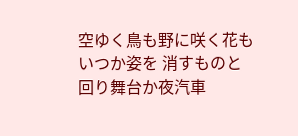空ゆく鳥も野に咲く花も
いつか姿を 消すものと
回り舞台か夜汽車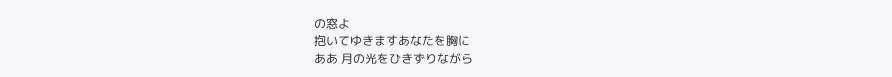の窓よ
抱いてゆきますあなたを胸に
ああ 月の光をひきずりながら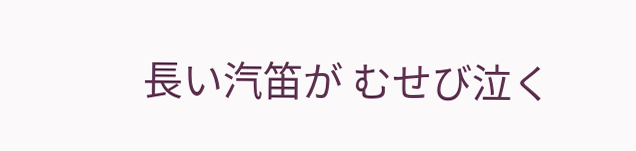長い汽笛が むせび泣く